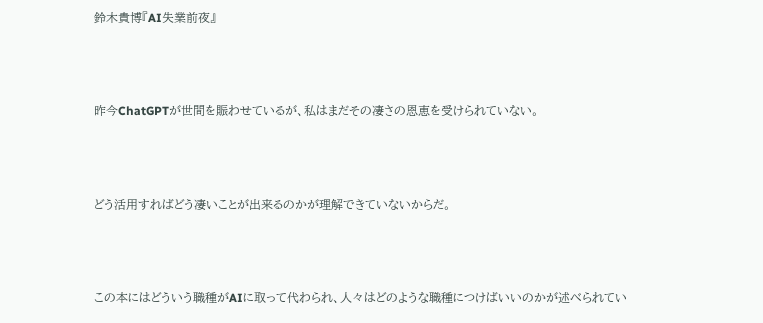鈴木貴博『AI失業前夜』



昨今ChatGPTが世間を賑わせているが、私はまだその凄さの恩恵を受けられていない。



どう活用すればどう凄いことが出来るのかが理解できていないからだ。



この本にはどういう職種がAIに取って代わられ、人々はどのような職種につけばいいのかが述べられてい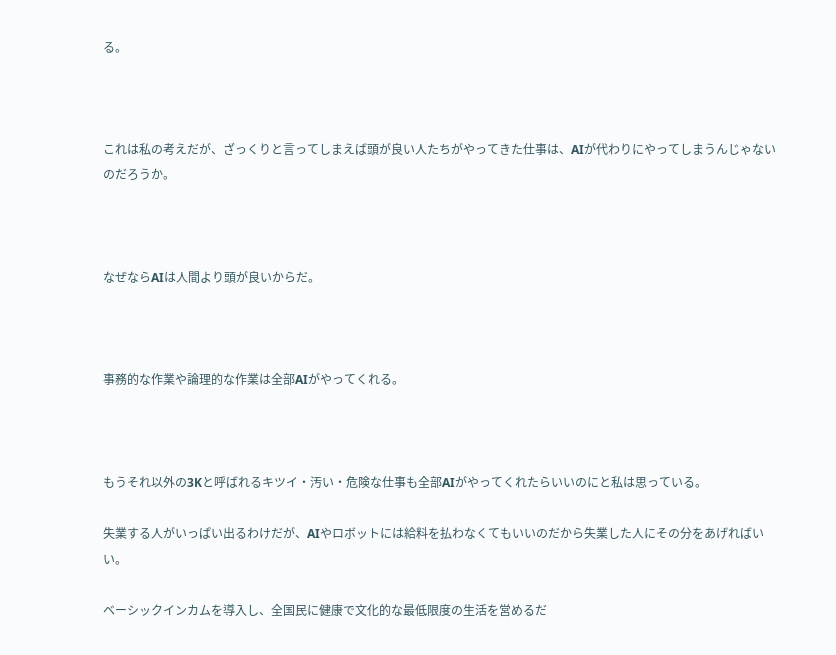る。



これは私の考えだが、ざっくりと言ってしまえば頭が良い人たちがやってきた仕事は、AIが代わりにやってしまうんじゃないのだろうか。



なぜならAIは人間より頭が良いからだ。



事務的な作業や論理的な作業は全部AIがやってくれる。



もうそれ以外の3Kと呼ばれるキツイ・汚い・危険な仕事も全部AIがやってくれたらいいのにと私は思っている。

失業する人がいっぱい出るわけだが、AIやロボットには給料を払わなくてもいいのだから失業した人にその分をあげればいい。

ベーシックインカムを導入し、全国民に健康で文化的な最低限度の生活を営めるだ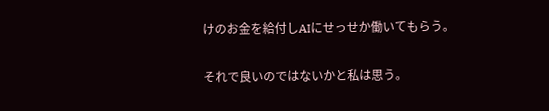けのお金を給付しAIにせっせか働いてもらう。

それで良いのではないかと私は思う。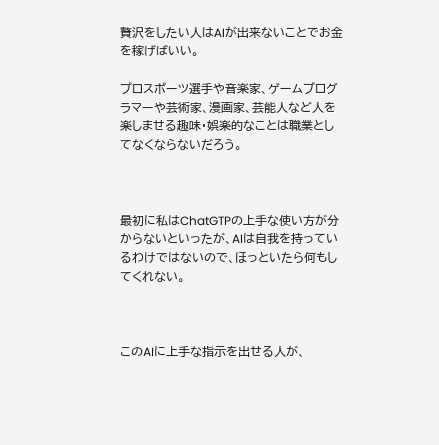贅沢をしたい人はAIが出来ないことでお金を稼げばいい。

プロスポーツ選手や音楽家、ゲームプログラマーや芸術家、漫画家、芸能人など人を楽しませる趣味・娯楽的なことは職業としてなくならないだろう。



最初に私はChatGTPの上手な使い方が分からないといったが、AIは自我を持っているわけではないので、ほっといたら何もしてくれない。



このAIに上手な指示を出せる人が、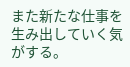また新たな仕事を生み出していく気がする。